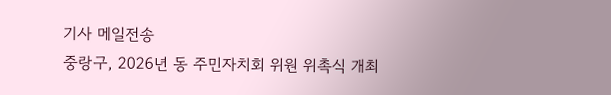기사 메일전송
중랑구, 2026년 동 주민자치회 위원 위촉식 개최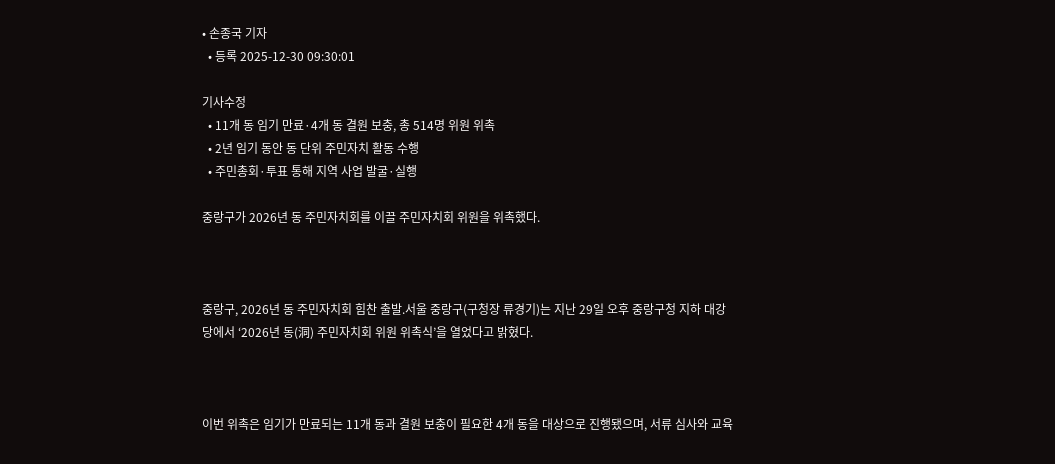• 손종국 기자
  • 등록 2025-12-30 09:30:01

기사수정
  • 11개 동 임기 만료·4개 동 결원 보충, 총 514명 위원 위촉
  • 2년 임기 동안 동 단위 주민자치 활동 수행
  • 주민총회·투표 통해 지역 사업 발굴·실행

중랑구가 2026년 동 주민자치회를 이끌 주민자치회 위원을 위촉했다.



중랑구, 2026년 동 주민자치회 힘찬 출발.서울 중랑구(구청장 류경기)는 지난 29일 오후 중랑구청 지하 대강당에서 ‘2026년 동(洞) 주민자치회 위원 위촉식’을 열었다고 밝혔다.



이번 위촉은 임기가 만료되는 11개 동과 결원 보충이 필요한 4개 동을 대상으로 진행됐으며, 서류 심사와 교육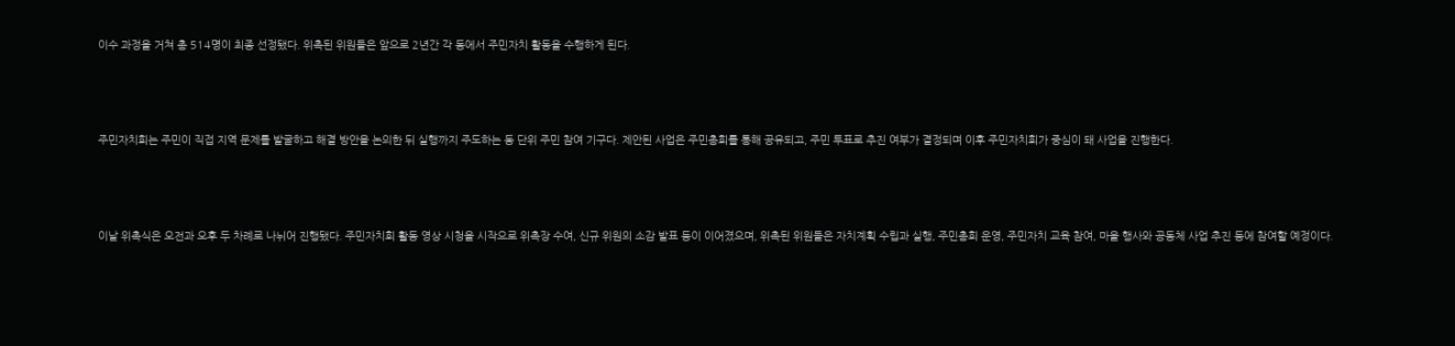이수 과정을 거쳐 총 514명이 최종 선정됐다. 위촉된 위원들은 앞으로 2년간 각 동에서 주민자치 활동을 수행하게 된다.



주민자치회는 주민이 직접 지역 문제를 발굴하고 해결 방안을 논의한 뒤 실행까지 주도하는 동 단위 주민 참여 기구다. 제안된 사업은 주민총회를 통해 공유되고, 주민 투표로 추진 여부가 결정되며 이후 주민자치회가 중심이 돼 사업을 진행한다.



이날 위촉식은 오전과 오후 두 차례로 나뉘어 진행됐다. 주민자치회 활동 영상 시청을 시작으로 위촉장 수여, 신규 위원의 소감 발표 등이 이어졌으며, 위촉된 위원들은 자치계획 수립과 실행, 주민총회 운영, 주민자치 교육 참여, 마을 행사와 공동체 사업 추진 등에 참여할 예정이다.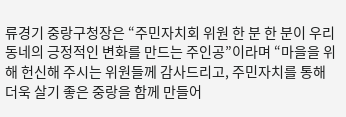류경기 중랑구청장은 “주민자치회 위원 한 분 한 분이 우리 동네의 긍정적인 변화를 만드는 주인공”이라며 “마을을 위해 헌신해 주시는 위원들께 감사드리고, 주민자치를 통해 더욱 살기 좋은 중랑을 함께 만들어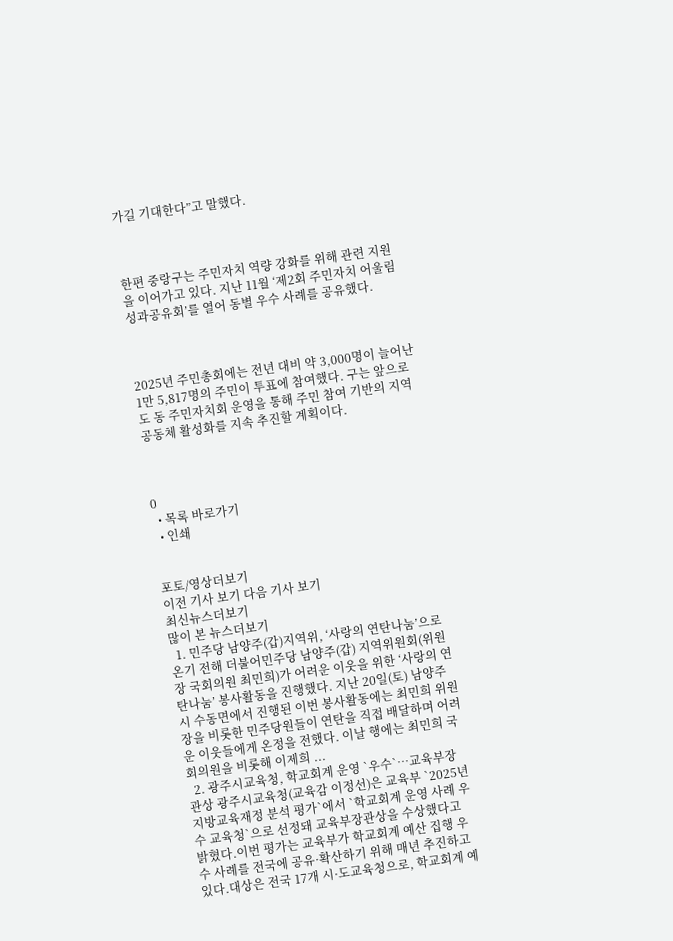가길 기대한다”고 말했다.



한편 중랑구는 주민자치 역량 강화를 위해 관련 지원을 이어가고 있다. 지난 11월 ‘제2회 주민자치 어울림 성과공유회’를 열어 동별 우수 사례를 공유했다.



2025년 주민총회에는 전년 대비 약 3,000명이 늘어난 1만 5,817명의 주민이 투표에 참여했다. 구는 앞으로도 동 주민자치회 운영을 통해 주민 참여 기반의 지역 공동체 활성화를 지속 추진할 계획이다.



0
  • 목록 바로가기
  • 인쇄


포토/영상더보기
이전 기사 보기 다음 기사 보기
최신뉴스더보기
많이 본 뉴스더보기
  1. 민주당 남양주(갑)지역위, ‘사랑의 연탄나눔’으로 온기 전해 더불어민주당 남양주(갑) 지역위원회(위원장 국회의원 최민희)가 어려운 이웃을 위한 ‘사랑의 연탄나눔’ 봉사활동을 진행했다. 지난 20일(토) 남양주시 수동면에서 진행된 이번 봉사활동에는 최민희 위원장을 비롯한 민주당원들이 연탄을 직접 배달하며 어려운 이웃들에게 온정을 전했다. 이날 행에는 최민희 국회의원을 비롯해 이제희 ...
  2. 광주시교육청, 학교회계 운영 `우수`…교육부장관상 광주시교육청(교육감 이정선)은 교육부 `2025년 지방교육재정 분석 평가`에서 `학교회계 운영 사례 우수 교육청`으로 선정돼 교육부장관상을 수상했다고 밝혔다.이번 평가는 교육부가 학교회계 예산 집행 우수 사례를 전국에 공유·확산하기 위해 매년 추진하고 있다.대상은 전국 17개 시·도교육청으로, 학교회계 예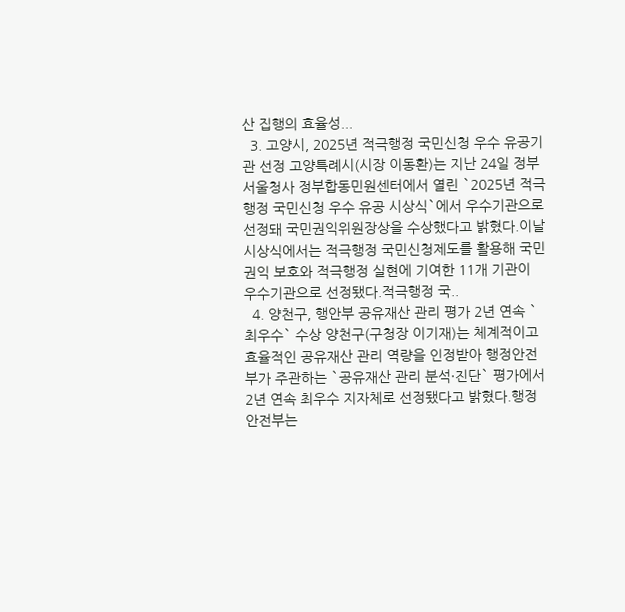산 집행의 효율성...
  3. 고양시, 2025년 적극행정 국민신청 우수 유공기관 선정 고양특례시(시장 이동환)는 지난 24일 정부서울청사 정부합동민원센터에서 열린 `2025년 적극행정 국민신청 우수 유공 시상식`에서 우수기관으로 선정돼 국민권익위원장상을 수상했다고 밝혔다.이날 시상식에서는 적극행정 국민신청제도를 활용해 국민 권익 보호와 적극행정 실현에 기여한 11개 기관이 우수기관으로 선정됐다.적극행정 국..
  4. 양천구, 행안부 공유재산 관리 평가 2년 연속 `최우수` 수상 양천구(구청장 이기재)는 체계적이고 효율적인 공유재산 관리 역량을 인정받아 행정안전부가 주관하는 `공유재산 관리 분석·진단` 평가에서 2년 연속 최우수 지자체로 선정됐다고 밝혔다.행정안전부는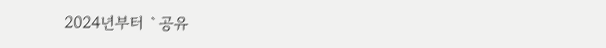2024년부터 `공유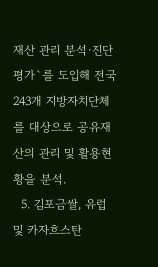재산 관리 분석·진단 평가`를 도입해 전국 243개 지방자치단체를 대상으로 공유재산의 관리 및 활용현황을 분석.
  5. 김포금쌀, 유럽 및 카자흐스탄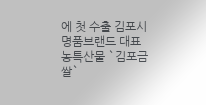에 첫 수출 김포시 명품브랜드 대표 농특산물 `김포금쌀`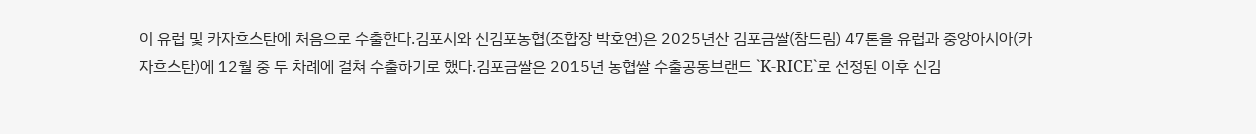이 유럽 및 카자흐스탄에 처음으로 수출한다.김포시와 신김포농협(조합장 박호연)은 2025년산 김포금쌀(참드림) 47톤을 유럽과 중앙아시아(카자흐스탄)에 12월 중 두 차례에 걸쳐 수출하기로 했다.김포금쌀은 2015년 농협쌀 수출공동브랜드 `K-RICE`로 선정된 이후 신김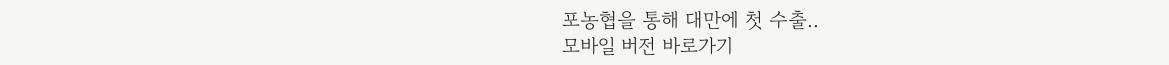포농협을 통해 대만에 첫 수출..
모바일 버전 바로가기